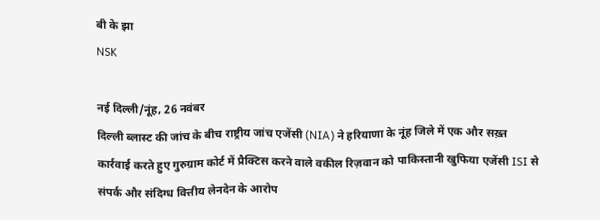बी के झा
NSK

नई दिल्ली/नूंह, 26 नवंबर
दिल्ली ब्लास्ट की जांच के बीच राष्ट्रीय जांच एजेंसी (NIA) ने हरियाणा के नूंह जिले में एक और सख़्त कार्रवाई करते हुए गुरुग्राम कोर्ट में प्रैक्टिस करने वाले वकील रिज़वान को पाकिस्तानी खुफिया एजेंसी ISI से संपर्क और संदिग्ध वित्तीय लेनदेन के आरोप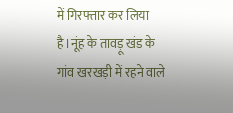में गिरफ्तार कर लिया है।नूंह के तावड़ू खंड के गांव खरखड़ी में रहने वाले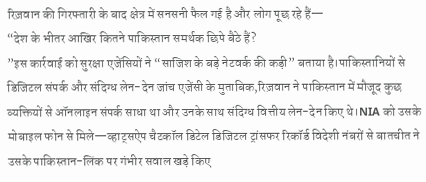रिज़वान की गिरफ्तारी के बाद क्षेत्र में सनसनी फैल गई है और लोग पूछ रहे हैं—
“देश के भीतर आखिर कितने पाकिस्तान समर्थक छिपे बैठे हैं?
”इस कार्रवाई को सुरक्षा एजेंसियों ने “साजिश के बड़े नेटवर्क की कड़ी” बताया है।पाकिस्तानियों से डिजिटल संपर्क और संदिग्ध लेन-देन जांच एजेंसी के मुताबिक,रिज़वान ने पाकिस्तान में मौजूद कुछ व्यक्तियों से ऑनलाइन संपर्क साधा था और उनके साथ संदिग्ध वित्तीय लेन-देन किए थे।NIA को उसके मोबाइल फोन से मिले—व्हाट्सऐप चैटकॉल डिटेल डिजिटल ट्रांसफर रिकॉर्ड विदेशी नंबरों से बातचीत ने उसके पाकिस्तान-लिंक पर गंभीर सवाल खड़े किए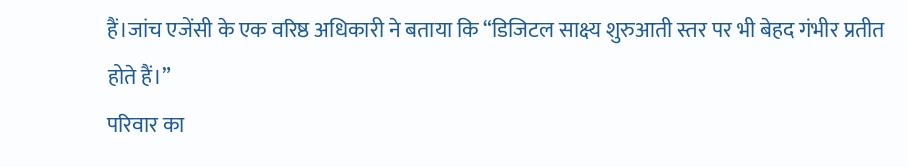हैं।जांच एजेंसी के एक वरिष्ठ अधिकारी ने बताया कि “डिजिटल साक्ष्य शुरुआती स्तर पर भी बेहद गंभीर प्रतीत होते हैं।”
परिवार का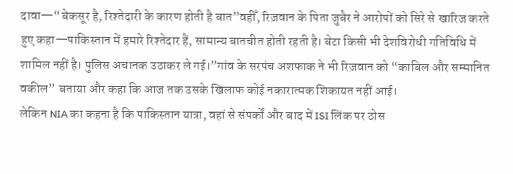दावा—“बेकसूर है, रिश्तेदारी के कारण होती है बात”वहीँ, रिज़वान के पिता जुबैर ने आरोपों को सिरे से खारिज करते हुए कहा—पाकिस्तान में हमारे रिश्तेदार हैं, सामान्य बातचीत होती रहती है। बेटा किसी भी देशविरोधी गतिविधि में शामिल नहीं है। पुलिस अचानक उठाकर ले गई।”गांव के सरपंच अशफाक ने भी रिज़वान को “काबिल और सम्मानित वकील” बताया और कहा कि आज तक उसके खिलाफ कोई नकारात्मक शिकायत नहीं आई।
लेकिन NIA का कहना है कि पाकिस्तान यात्रा, वहां से संपर्कों और बाद में ISI लिंक पर ठोस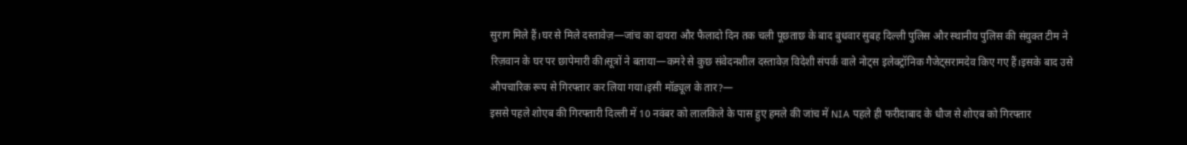सुराग मिले हैं।घर से मिले दस्तावेज़—जांच का दायरा और फैलादो दिन तक चली पूछताछ के बाद बुधवार सुबह दिल्ली पुलिस और स्थानीय पुलिस की संयुक्त टीम ने रिज़वान के घर पर छापेमारी की।सूत्रों ने बताया—कमरे से कुछ संवेदनशील दस्तावेज़ विदेशी संपर्क वाले नोट्स इलेक्ट्रॉनिक गैजेट्सरामदेव किए गए हैं।इसके बाद उसे औपचारिक रूप से गिरफ्तार कर लिया गया।इसी मॉड्यूल के तार?—
इससे पहले शोएब की गिरफ्तारी दिल्ली में 10 नवंबर को लालकिले के पास हुए हमले की जांच में NIA पहले ही फरीदाबाद के धौज से शोएब को गिरफ्तार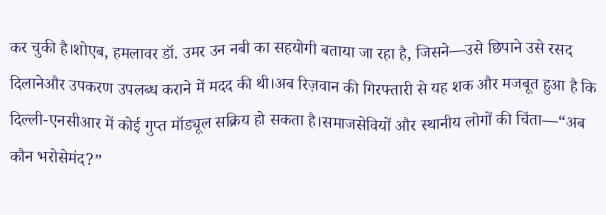कर चुकी है।शोएब, हमलावर डॉ. उमर उन नबी का सहयोगी बताया जा रहा है, जिसने—उसे छिपाने उसे रसद दिलानेऔर उपकरण उपलब्ध कराने में मदद की थी।अब रिज़वान की गिरफ्तारी से यह शक और मजबूत हुआ है कि दिल्ली-एनसीआर में कोई गुप्त मॉड्यूल सक्रिय हो सकता है।समाजसेवियों और स्थानीय लोगों की चिंता—“अब कौन भरोसेमंद?”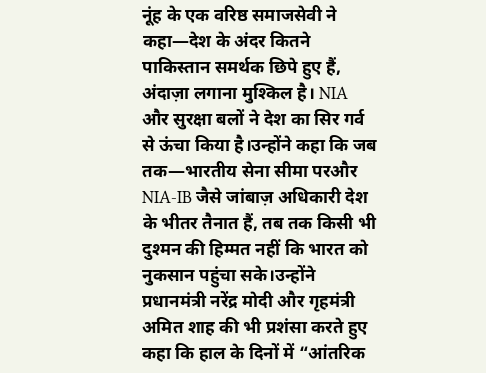नूंह के एक वरिष्ठ समाजसेवी ने कहा—देश के अंदर कितने पाकिस्तान समर्थक छिपे हुए हैं, अंदाज़ा लगाना मुश्किल है। NIA और सुरक्षा बलों ने देश का सिर गर्व से ऊंचा किया है।उन्होंने कहा कि जब तक—भारतीय सेना सीमा परऔर NIA-IB जैसे जांबाज़ अधिकारी देश के भीतर तैनात हैं, तब तक किसी भी दुश्मन की हिम्मत नहीं कि भारत को नुकसान पहुंचा सके।उन्होंने प्रधानमंत्री नरेंद्र मोदी और गृहमंत्री अमित शाह की भी प्रशंसा करते हुए कहा कि हाल के दिनों में “आंतरिक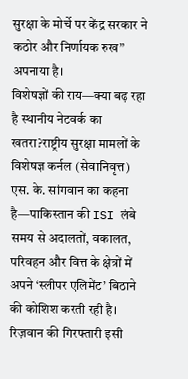सुरक्षा के मोर्चे पर केंद्र सरकार ने कठोर और निर्णायक रुख” अपनाया है।
विशेषज्ञों की राय—क्या बढ़ रहा है स्थानीय नेटवर्क का खतरा?राष्ट्रीय सुरक्षा मामलों के विशेषज्ञ कर्नल (सेवानिवृत्त) एस. के. सांगवान का कहना है—पाकिस्तान की ISI लंबे समय से अदालतों, वकालत, परिवहन और वित्त के क्षेत्रों में अपने ‘स्लीपर एलिमेंट’ बिठाने की कोशिश करती रही है। रिज़वान की गिरफ्तारी इसी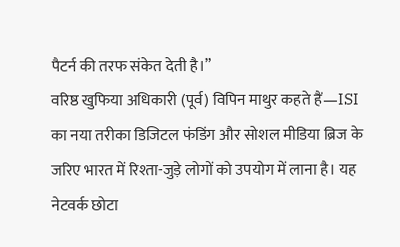पैटर्न की तरफ संकेत देती है।”
वरिष्ठ खुफिया अधिकारी (पूर्व) विपिन माथुर कहते हैं—ISI का नया तरीका डिजिटल फंडिंग और सोशल मीडिया ब्रिज के जरिए भारत में रिश्ता-जुड़े लोगों को उपयोग में लाना है। यह नेटवर्क छोटा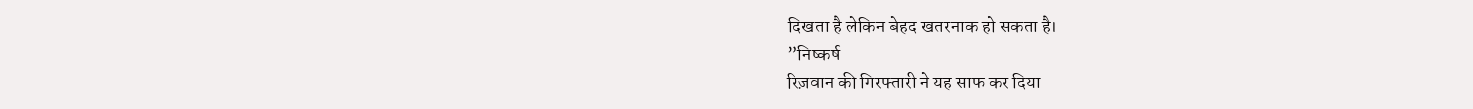दिखता है लेकिन बेहद खतरनाक हो सकता है।
”निष्कर्ष
रिज़वान की गिरफ्तारी ने यह साफ कर दिया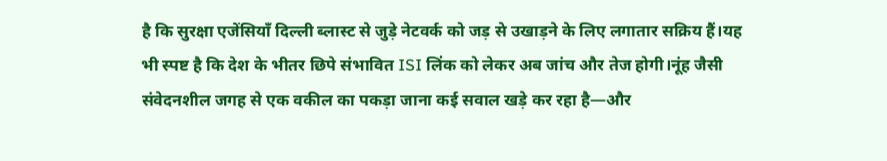है कि सुरक्षा एजेंसियाँ दिल्ली ब्लास्ट से जुड़े नेटवर्क को जड़ से उखाड़ने के लिए लगातार सक्रिय हैं।यह भी स्पष्ट है कि देश के भीतर छिपे संभावित ISI लिंक को लेकर अब जांच और तेज होगी।नूंह जैसी संवेदनशील जगह से एक वकील का पकड़ा जाना कई सवाल खड़े कर रहा है—और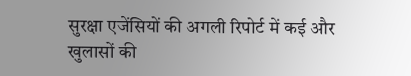सुरक्षा एजेंसियों की अगली रिपोर्ट में कई और खुलासों की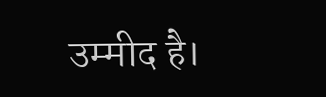उम्मीद है।